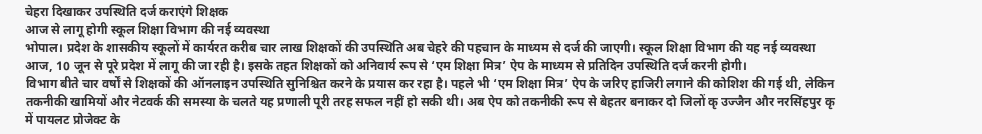चेहरा दिखाकर उपस्थिति दर्ज कराएंगे शिक्षक
आज से लागू होगी स्कूल शिक्षा विभाग की नई व्यवस्था
भोपाल। प्रदेश के शासकीय स्कूलों में कार्यरत करीब चार लाख शिक्षकों की उपस्थिति अब चेहरे की पहचान के माध्यम से दर्ज की जाएगी। स्कूल शिक्षा विभाग की यह नई व्यवस्था आज, 10 जून से पूरे प्रदेश में लागू की जा रही है। इसके तहत शिक्षकों को अनिवार्य रूप से ‘एम शिक्षा मित्र’ ऐप के माध्यम से प्रतिदिन उपस्थिति दर्ज करनी होगी।
विभाग बीते चार वर्षों से शिक्षकों की ऑनलाइन उपस्थिति सुनिश्चित करने के प्रयास कर रहा है। पहले भी ‘एम शिक्षा मित्र’ ऐप के जरिए हाजिरी लगाने की कोशिश की गई थी, लेकिन तकनीकी खामियों और नेटवर्क की समस्या के चलते यह प्रणाली पूरी तरह सफल नहीं हो सकी थी। अब ऐप को तकनीकी रूप से बेहतर बनाकर दो जिलों कृ उज्जैन और नरसिंहपुर कृ में पायलट प्रोजेक्ट के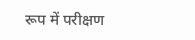रूप में परीक्षण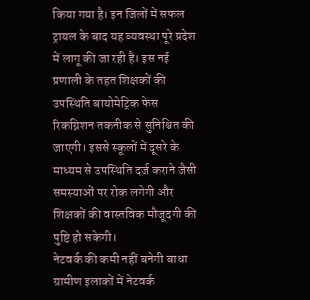किया गया है। इन जिलों में सफल ट्रायल के बाद यह व्यवस्था पूरे प्रदेश में लागू की जा रही है। इस नई प्रणाली के तहत शिक्षकों की उपस्थिति बायोमेट्रिक फेस रिकग्निशन तकनीक से सुनिश्चित की जाएगी। इससे स्कूलों में दूसरे के माध्यम से उपस्थिति दर्ज कराने जैसी समस्याओं पर रोक लगेगी और शिक्षकों की वास्तविक मौजूदगी की पुष्टि हो सकेगी।
नेटवर्क की कमी नहीं बनेगी बाधा
ग्रामीण इलाकों में नेटवर्क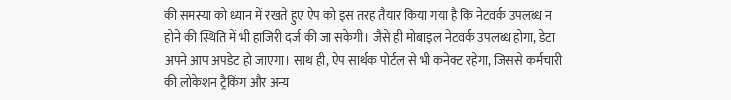की समस्या को ध्यान में रखते हुए ऐप को इस तरह तैयार किया गया है कि नेटवर्क उपलब्ध न होने की स्थिति में भी हाजिरी दर्ज की जा सकेगी। जैसे ही मोबाइल नेटवर्क उपलब्ध होगा, डेटा अपने आप अपडेट हो जाएगा। साथ ही, ऐप सार्थक पोर्टल से भी कनेक्ट रहेगा, जिससे कर्मचारी की लोकेशन ट्रैकिंग और अन्य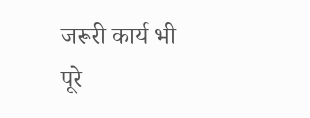जरूरी कार्य भी पूरे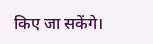किए जा सकेंगे।